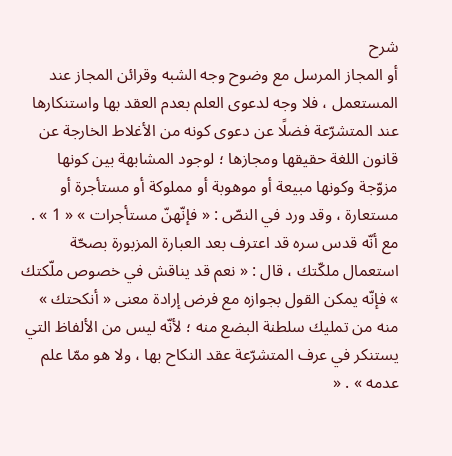شرح
أو المجاز المرسل مع وضوح وجه الشبه وقرائن المجاز عند المستعمل ، فلا وجه لدعوى العلم بعدم العقد بها واستنكارها عند المتشرّعة فضلًا عن دعوى كونه من الأغلاط الخارجة عن قانون اللغة حقيقها ومجازها ؛ لوجود المشابهة بين كونها مزوّجة وكونها مبيعة أو موهوبة أو مملوكة أو مستأجرة أو مستعارة ، وقد ورد في النصّ : « فإنّهنّ مستأجرات » « 1 » . مع أنّه قدس سره قد اعترف بعد العبارة المزبورة بصحّة استعمال ملكّتك ، قال : « نعم قد يناقش في خصوص ملّكتك » فإنّه يمكن القول بجوازه مع فرض إرادة معنى « أنكحتك » منه من تمليك سلطنة البضع منه ؛ لأنّه ليس من الألفاظ التي يستنكر في عرف المتشرّعة عقد النكاح بها ، ولا هو ممّا علم عدمه » . «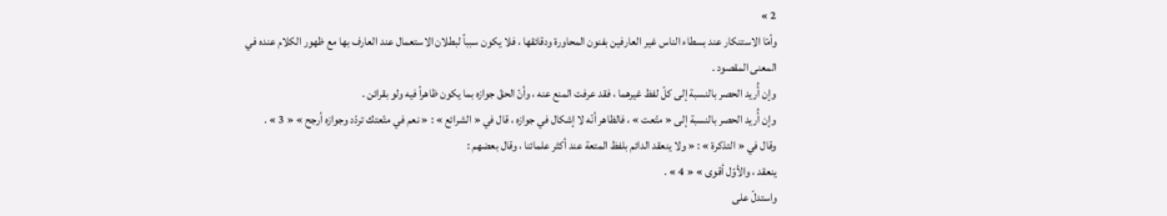2 »
وأمّا الاستنكار عند بسطاء الناس غير العارفين بفنون المحاورة ودقائقها ، فلا يكون سبباً لبطلان الاستعمال عند العارف بها مع ظهور الكلام عنده في المعنى المقصود .
وإن أُريد الحصر بالنسبة إلى كلّ لفظ غيرهما ، فقد عرفت المنع عنه ، وأنّ الحقّ جوازه بما يكون ظاهراً فيه ولو بقرائن .
وإن أُريد الحصر بالنسبة إلى « متّعت » ، فالظاهر أنّه لا إشكال في جوازه ، قال في « الشرائع » : « نعم في متّعتك تردّد وجوازه أرجح » « 3 » .
وقال في « التذكرة » : « ولا ينعقد الدائم بلفظ المتعة عند أكثر علمائنا ، وقال بعضهم :
ينعقد ، والأوّل أقوى » « 4 » .
واستدلّ على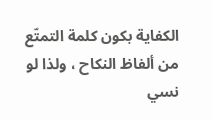الكفاية بكون كلمة التمتّع من ألفاظ النكاح ، ولذا لو نسي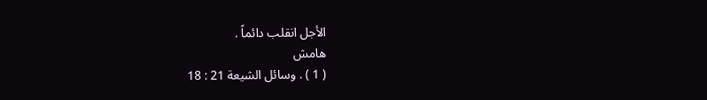الأجل انقلب دائماً .
هامش
( 1 ) . وسائل الشيعة 21 : 18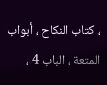، كتاب النكاح ، أبواب المتعة ، الباب 4 ،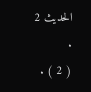الحديث 2 .
( 2 ) .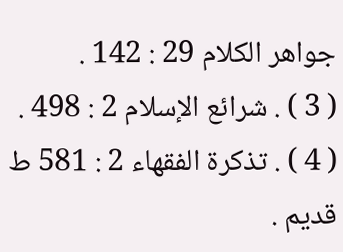جواهر الكلام 29 : 142 .
( 3 ) . شرائع الإسلام 2 : 498 .
( 4 ) . تذكرة الفقهاء 2 : 581 ط قديم .